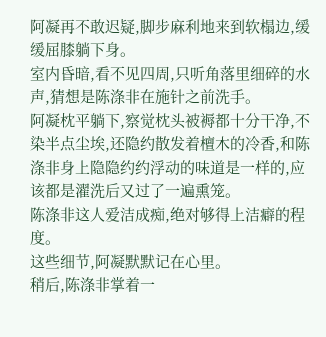阿凝再不敢迟疑,脚步麻利地来到软榻边,缓缓屈膝躺下身。
室内昏暗,看不见四周,只听角落里细碎的水声,猜想是陈涤非在施针之前洗手。
阿凝枕平躺下,察觉枕头被褥都十分干净,不染半点尘埃,还隐约散发着檀木的冷香,和陈涤非身上隐隐约约浮动的味道是一样的,应该都是濯洗后又过了一遍熏笼。
陈涤非这人爱洁成痴,绝对够得上洁癖的程度。
这些细节,阿凝默默记在心里。
稍后,陈涤非掌着一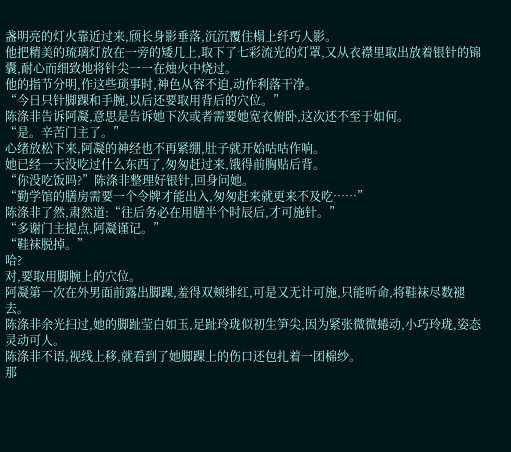盏明亮的灯火靠近过来,颀长身影垂落,沉沉覆住榻上纤巧人影。
他把精美的琉璃灯放在一旁的矮几上,取下了七彩流光的灯罩,又从衣襟里取出放着银针的锦囊,耐心而细致地将针尖一一在烛火中烧过。
他的指节分明,作这些琐事时,神色从容不迫,动作利落干净。
“今日只针脚踝和手腕,以后还要取用背后的穴位。”
陈涤非告诉阿凝,意思是告诉她下次或者需要她宽衣俯卧,这次还不至于如何。
“是。辛苦门主了。”
心绪放松下来,阿凝的神经也不再紧绷,肚子就开始咕咕作响。
她已经一天没吃过什么东西了,匆匆赶过来,饿得前胸贴后背。
“你没吃饭吗?”陈涤非整理好银针,回身问她。
“勤学馆的膳房需要一个令牌才能出入,匆匆赶来就更来不及吃……”
陈涤非了然,肃然道:“往后务必在用膳半个时辰后,才可施针。”
“多谢门主提点,阿凝谨记。”
“鞋袜脱掉。”
哈?
对,要取用脚腕上的穴位。
阿凝第一次在外男面前露出脚踝,羞得双颊绯红,可是又无计可施,只能听命,将鞋袜尽数褪去。
陈涤非余光扫过,她的脚趾莹白如玉,足趾玲珑似初生笋尖,因为紧张微微蜷动,小巧玲珑,姿态灵动可人。
陈涤非不语,视线上移,就看到了她脚踝上的伤口还包扎着一团棉纱。
那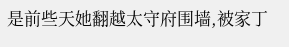是前些天她翻越太守府围墙,被家丁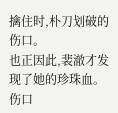擒住时,朴刀划破的伤口。
也正因此,裴澈才发现了她的珍珠血。
伤口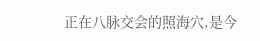正在八脉交会的照海穴,是今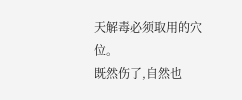天解毒必须取用的穴位。
既然伤了,自然也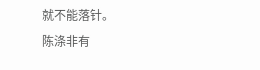就不能落针。
陈涤非有